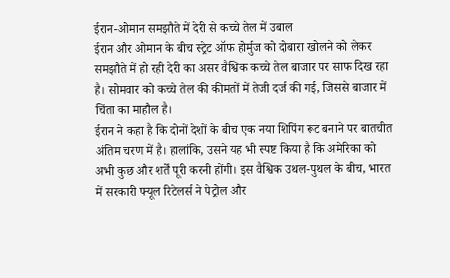ईरान-ओमान समझौते में देरी से कच्चे तेल में उबाल
ईरान और ओमान के बीच स्ट्रेट ऑफ होर्मुज को दोबारा खोलने को लेकर समझौते में हो रही देरी का असर वैश्विक कच्चे तेल बाजार पर साफ दिख रहा है। सोमवार को कच्चे तेल की कीमतों में तेजी दर्ज की गई, जिससे बाजार में चिंता का माहौल है।
ईरान ने कहा है कि दोनों देशों के बीच एक नया शिपिंग रूट बनाने पर बातचीत अंतिम चरण में है। हालांकि, उसने यह भी स्पष्ट किया है कि अमेरिका को अभी कुछ और शर्तें पूरी करनी होंगी। इस वैश्विक उथल-पुथल के बीच, भारत में सरकारी फ्यूल रिटेलर्स ने पेट्रोल और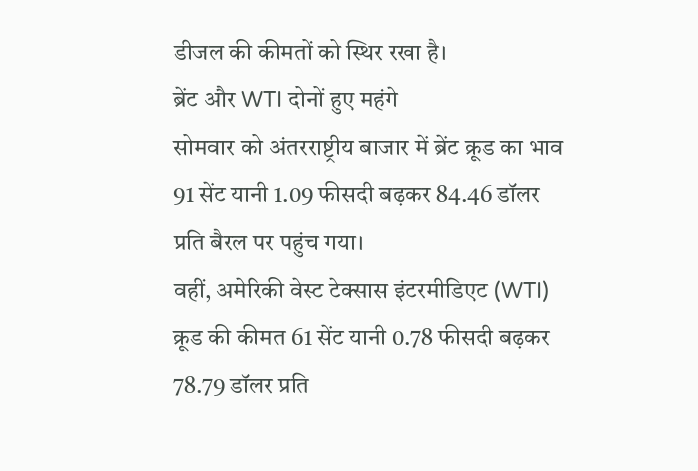डीजल की कीमतों को स्थिर रखा है।
ब्रेंट और WTI दोनों हुए महंगे
सोमवार को अंतरराष्ट्रीय बाजार में ब्रेंट क्रूड का भाव 91 सेंट यानी 1.09 फीसदी बढ़कर 84.46 डॉलर प्रति बैरल पर पहुंच गया।
वहीं, अमेरिकी वेस्ट टेक्सास इंटरमीडिएट (WTI) क्रूड की कीमत 61 सेंट यानी 0.78 फीसदी बढ़कर 78.79 डॉलर प्रति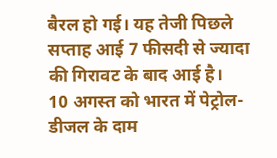बैरल हो गई। यह तेजी पिछले सप्ताह आई 7 फीसदी से ज्यादा की गिरावट के बाद आई है।
10 अगस्त को भारत में पेट्रोल-डीजल के दाम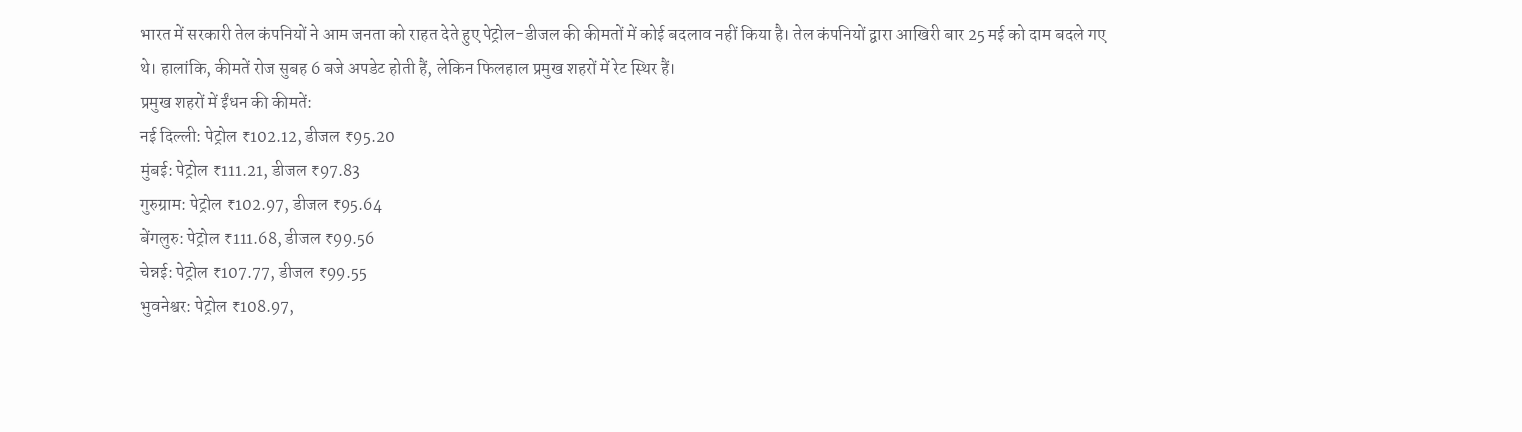भारत में सरकारी तेल कंपनियों ने आम जनता को राहत देते हुए पेट्रोल-डीजल की कीमतों में कोई बदलाव नहीं किया है। तेल कंपनियों द्वारा आखिरी बार 25 मई को दाम बदले गए थे। हालांकि, कीमतें रोज सुबह 6 बजे अपडेट होती हैं, लेकिन फिलहाल प्रमुख शहरों में रेट स्थिर हैं।
प्रमुख शहरों में ईंधन की कीमतें:
नई दिल्ली: पेट्रोल ₹102.12, डीजल ₹95.20
मुंबई: पेट्रोल ₹111.21, डीजल ₹97.83
गुरुग्राम: पेट्रोल ₹102.97, डीजल ₹95.64
बेंगलुरु: पेट्रोल ₹111.68, डीजल ₹99.56
चेन्नई: पेट्रोल ₹107.77, डीजल ₹99.55
भुवनेश्वर: पेट्रोल ₹108.97,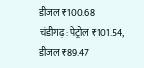डीजल ₹100.68
चंडीगढ़: पेट्रोल ₹101.54, डीजल ₹89.47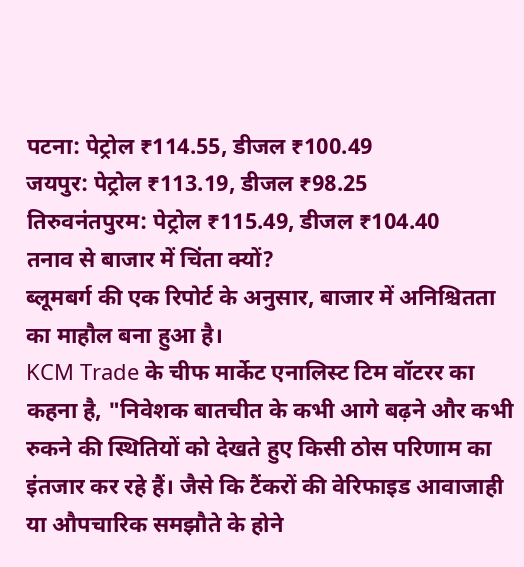पटना: पेट्रोल ₹114.55, डीजल ₹100.49
जयपुर: पेट्रोल ₹113.19, डीजल ₹98.25
तिरुवनंतपुरम: पेट्रोल ₹115.49, डीजल ₹104.40
तनाव से बाजार में चिंता क्यों?
ब्लूमबर्ग की एक रिपोर्ट के अनुसार, बाजार में अनिश्चितता का माहौल बना हुआ है।
KCM Trade के चीफ मार्केट एनालिस्ट टिम वॉटरर का कहना है, "निवेशक बातचीत के कभी आगे बढ़ने और कभी रुकने की स्थितियों को देखते हुए किसी ठोस परिणाम का इंतजार कर रहे हैं। जैसे कि टैंकरों की वेरिफाइड आवाजाही या औपचारिक समझौते के होने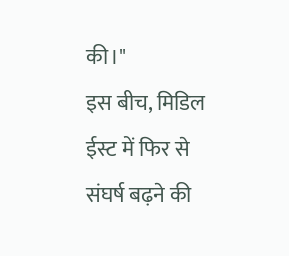की।"
इस बीच, मिडिल ईस्ट में फिर से संघर्ष बढ़ने की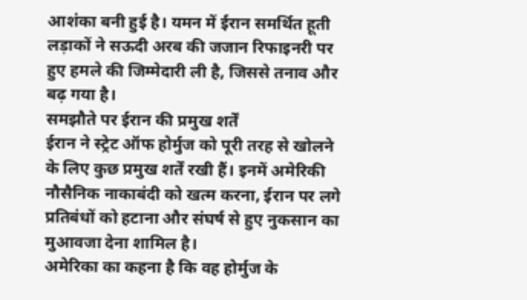आशंका बनी हुई है। यमन में ईरान समर्थित हूती लड़ाकों ने सऊदी अरब की जजान रिफाइनरी पर हुए हमले की जिम्मेदारी ली है, जिससे तनाव और बढ़ गया है।
समझौते पर ईरान की प्रमुख शर्तें
ईरान ने स्ट्रेट ऑफ होर्मुज को पूरी तरह से खोलने के लिए कुछ प्रमुख शर्तें रखी हैं। इनमें अमेरिकी नौसैनिक नाकाबंदी को खत्म करना, ईरान पर लगे प्रतिबंधों को हटाना और संघर्ष से हुए नुकसान का मुआवजा देना शामिल है।
अमेरिका का कहना है कि वह होर्मुज के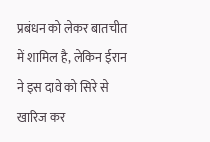प्रबंधन को लेकर बातचीत में शामिल है, लेकिन ईरान ने इस दावे को सिरे से खारिज कर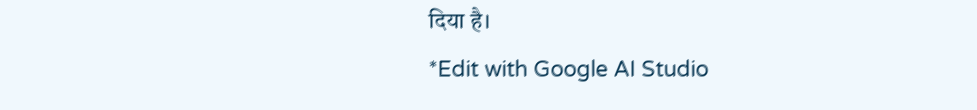दिया है।
*Edit with Google AI Studio